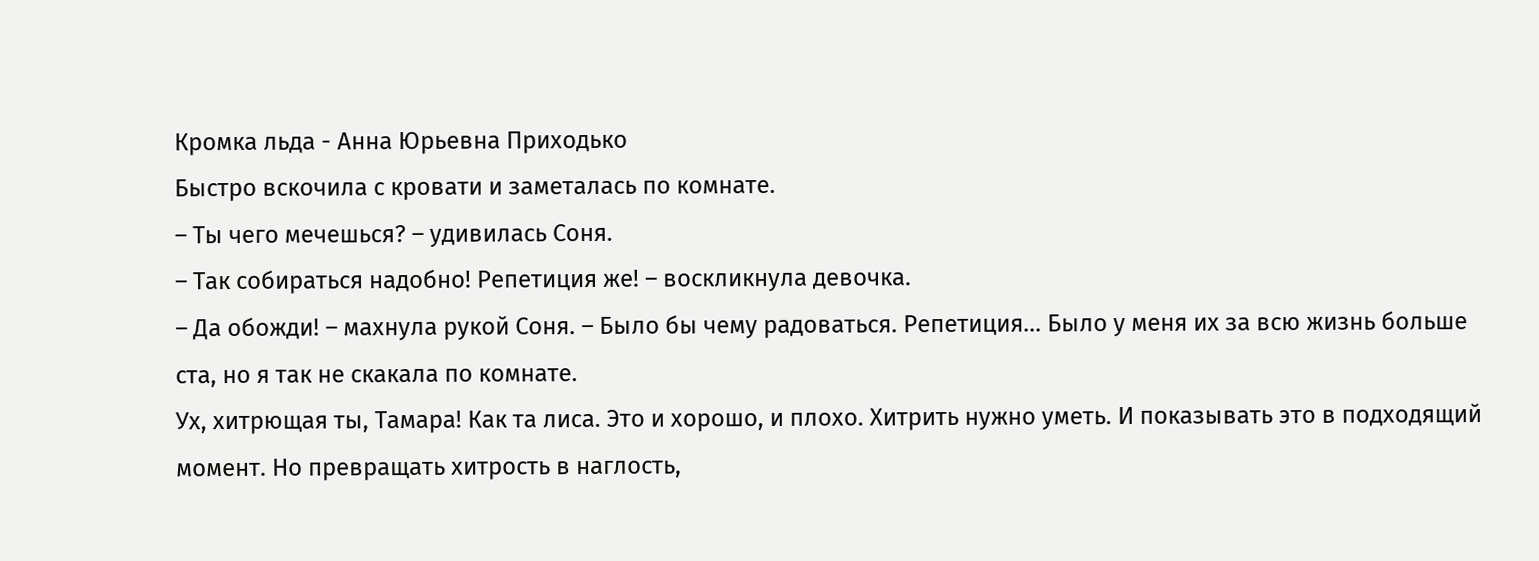Кромка льда - Анна Юрьевна Приходько
Быстро вскочила с кровати и заметалась по комнате.
– Ты чего мечешься? – удивилась Соня.
– Так собираться надобно! Репетиция же! – воскликнула девочка.
– Да обожди! – махнула рукой Соня. – Было бы чему радоваться. Репетиция… Было у меня их за всю жизнь больше ста, но я так не скакала по комнате.
Ух, хитрющая ты, Тамара! Как та лиса. Это и хорошо, и плохо. Хитрить нужно уметь. И показывать это в подходящий момент. Но превращать хитрость в наглость,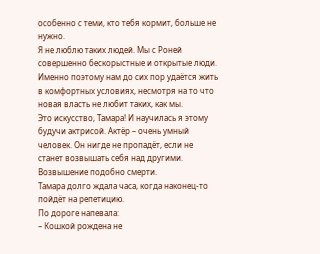особенно с теми, кто тебя кормит, больше не нужно.
Я не люблю таких людей. Мы с Роней совершенно бескорыстные и открытые люди. Именно поэтому нам до сих пор удаётся жить в комфортных условиях, несмотря на то что новая власть не любит таких, как мы.
Это искусство, Тамара! И научилась я этому будучи актрисой. Актёр – очень умный человек. Он нигде не пропадёт, если не станет возвышать себя над другими. Возвышение подобно смерти.
Тамара долго ждала часа, когда наконец-то пойдёт на репетицию.
По дороге напевала:
– Кошкой рождена не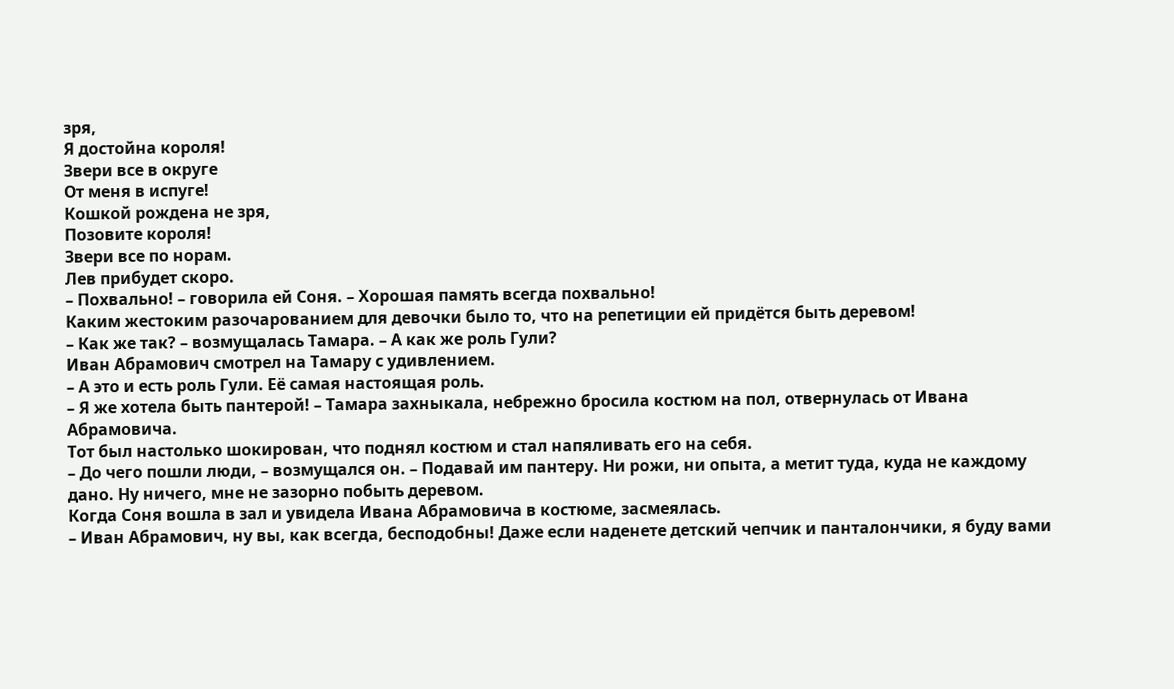зря,
Я достойна короля!
Звери все в округе
От меня в испуге!
Кошкой рождена не зря,
Позовите короля!
Звери все по норам.
Лев прибудет скоро.
– Похвально! – говорила ей Соня. – Хорошая память всегда похвально!
Каким жестоким разочарованием для девочки было то, что на репетиции ей придётся быть деревом!
– Как же так? – возмущалась Тамара. – А как же роль Гули?
Иван Абрамович смотрел на Тамару с удивлением.
– А это и есть роль Гули. Её самая настоящая роль.
– Я же хотела быть пантерой! – Тамара захныкала, небрежно бросила костюм на пол, отвернулась от Ивана Абрамовича.
Тот был настолько шокирован, что поднял костюм и стал напяливать его на себя.
– До чего пошли люди, – возмущался он. – Подавай им пантеру. Ни рожи, ни опыта, а метит туда, куда не каждому дано. Ну ничего, мне не зазорно побыть деревом.
Когда Соня вошла в зал и увидела Ивана Абрамовича в костюме, засмеялась.
– Иван Абрамович, ну вы, как всегда, бесподобны! Даже если наденете детский чепчик и панталончики, я буду вами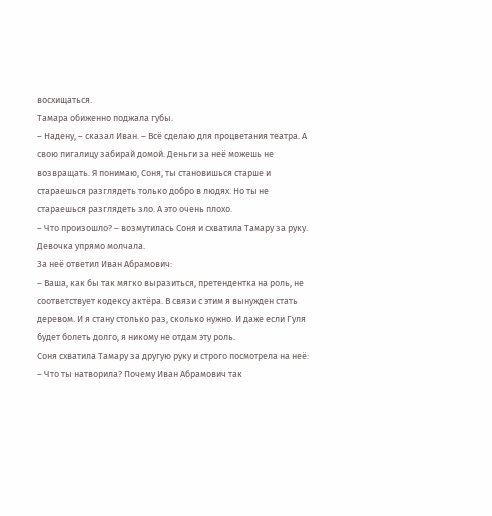восхищаться.
Тамара обиженно поджала губы.
– Надену, – сказал Иван. – Всё сделаю для процветания театра. А свою пигалицу забирай домой. Деньги за неё можешь не возвращать. Я понимаю, Соня, ты становишься старше и стараешься разглядеть только добро в людях. Но ты не стараешься разглядеть зло. А это очень плохо.
– Что произошло? – возмутилась Соня и схватила Тамару за руку.
Девочка упрямо молчала.
За неё ответил Иван Абрамович:
– Ваша, как бы так мягко выразиться, претендентка на роль, не соответствует кодексу актёра. В связи с этим я вынужден стать деревом. И я стану столько раз, сколько нужно. И даже если Гуля будет болеть долго, я никому не отдам эту роль.
Соня схватила Тамару за другую руку и строго посмотрела на неё:
– Что ты натворила? Почему Иван Абрамович так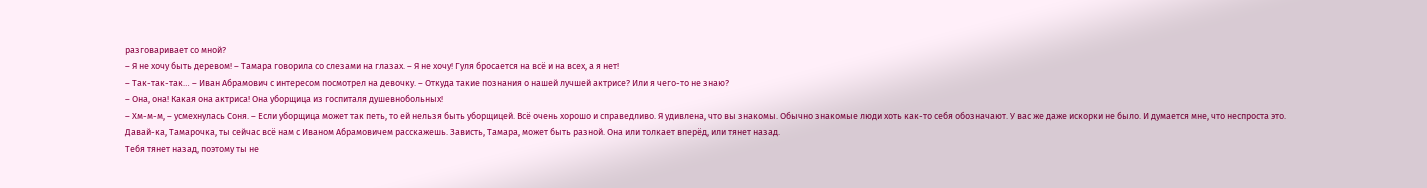разговаривает со мной?
– Я не хочу быть деревом! – Тамара говорила со слезами на глазах. – Я не хочу! Гуля бросается на всё и на всех, а я нет!
– Так-так-так… – Иван Абрамович с интересом посмотрел на девочку. – Откуда такие познания о нашей лучшей актрисе? Или я чего-то не знаю?
– Она, она! Какая она актриса! Она уборщица из госпиталя душевнобольных!
– Хм-м-м, – усмехнулась Соня. – Если уборщица может так петь, то ей нельзя быть уборщицей. Всё очень хорошо и справедливо. Я удивлена, что вы знакомы. Обычно знакомые люди хоть как-то себя обозначают. У вас же даже искорки не было. И думается мне, что неспроста это.
Давай-ка, Тамарочка, ты сейчас всё нам с Иваном Абрамовичем расскажешь. Зависть, Тамара, может быть разной. Она или толкает вперёд, или тянет назад.
Тебя тянет назад, поэтому ты не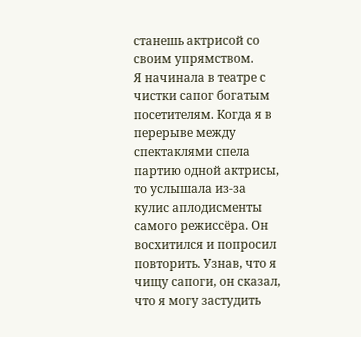станешь актрисой со своим упрямством.
Я начинала в театре с чистки сапог богатым посетителям. Когда я в перерыве между спектаклями спела партию одной актрисы, то услышала из-за кулис аплодисменты самого режиссёра. Он восхитился и попросил повторить. Узнав, что я чищу сапоги, он сказал, что я могу застудить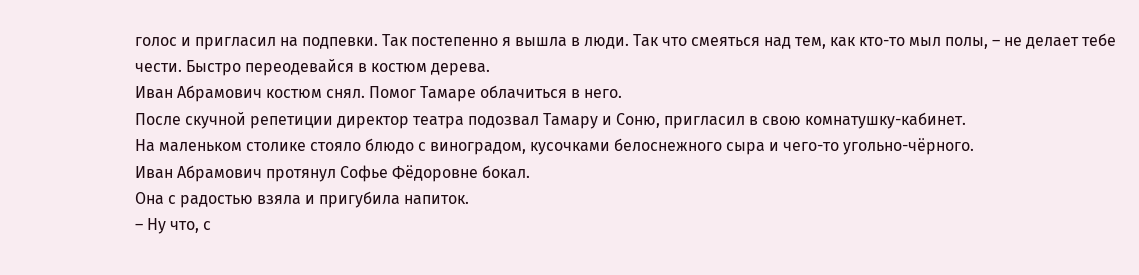голос и пригласил на подпевки. Так постепенно я вышла в люди. Так что смеяться над тем, как кто-то мыл полы, – не делает тебе чести. Быстро переодевайся в костюм дерева.
Иван Абрамович костюм снял. Помог Тамаре облачиться в него.
После скучной репетиции директор театра подозвал Тамару и Соню, пригласил в свою комнатушку-кабинет.
На маленьком столике стояло блюдо с виноградом, кусочками белоснежного сыра и чего-то угольно-чёрного.
Иван Абрамович протянул Софье Фёдоровне бокал.
Она с радостью взяла и пригубила напиток.
– Ну что, с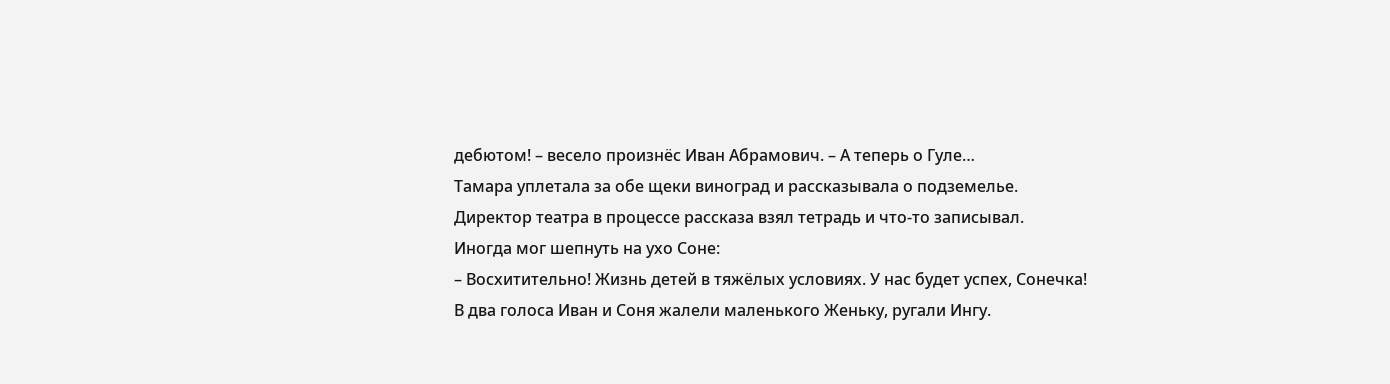дебютом! – весело произнёс Иван Абрамович. – А теперь о Гуле…
Тамара уплетала за обе щеки виноград и рассказывала о подземелье.
Директор театра в процессе рассказа взял тетрадь и что-то записывал.
Иногда мог шепнуть на ухо Соне:
– Восхитительно! Жизнь детей в тяжёлых условиях. У нас будет успех, Сонечка!
В два голоса Иван и Соня жалели маленького Женьку, ругали Ингу.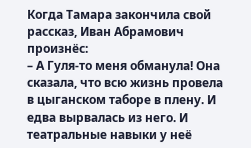Когда Тамара закончила свой рассказ, Иван Абрамович произнёс:
– А Гуля-то меня обманула! Она сказала, что всю жизнь провела в цыганском таборе в плену. И едва вырвалась из него. И театральные навыки у неё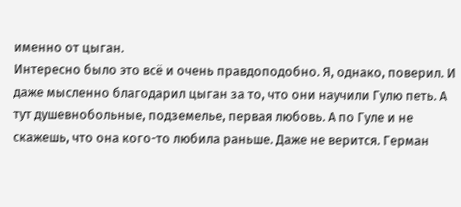именно от цыган.
Интересно было это всё и очень правдоподобно. Я, однако, поверил. И даже мысленно благодарил цыган за то, что они научили Гулю петь. А тут душевнобольные, подземелье, первая любовь. А по Гуле и не скажешь, что она кого-то любила раньше. Даже не верится. Герман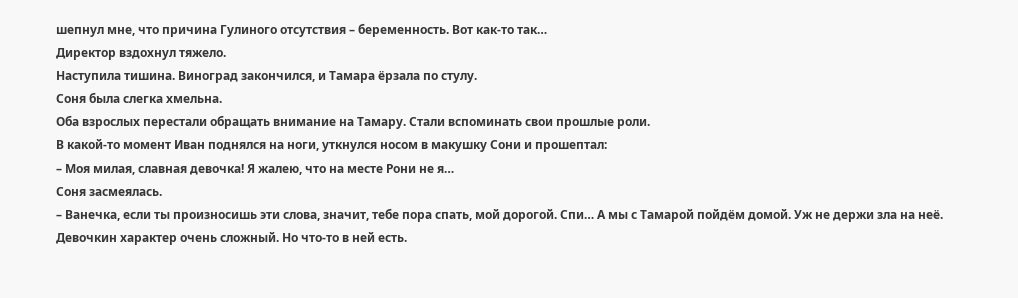шепнул мне, что причина Гулиного отсутствия – беременность. Вот как-то так…
Директор вздохнул тяжело.
Наступила тишина. Виноград закончился, и Тамара ёрзала по стулу.
Соня была слегка хмельна.
Оба взрослых перестали обращать внимание на Тамару. Стали вспоминать свои прошлые роли.
В какой-то момент Иван поднялся на ноги, уткнулся носом в макушку Сони и прошептал:
– Моя милая, славная девочка! Я жалею, что на месте Рони не я…
Соня засмеялась.
– Ванечка, если ты произносишь эти слова, значит, тебе пора спать, мой дорогой. Спи… А мы с Тамарой пойдём домой. Уж не держи зла на неё. Девочкин характер очень сложный. Но что-то в ней есть.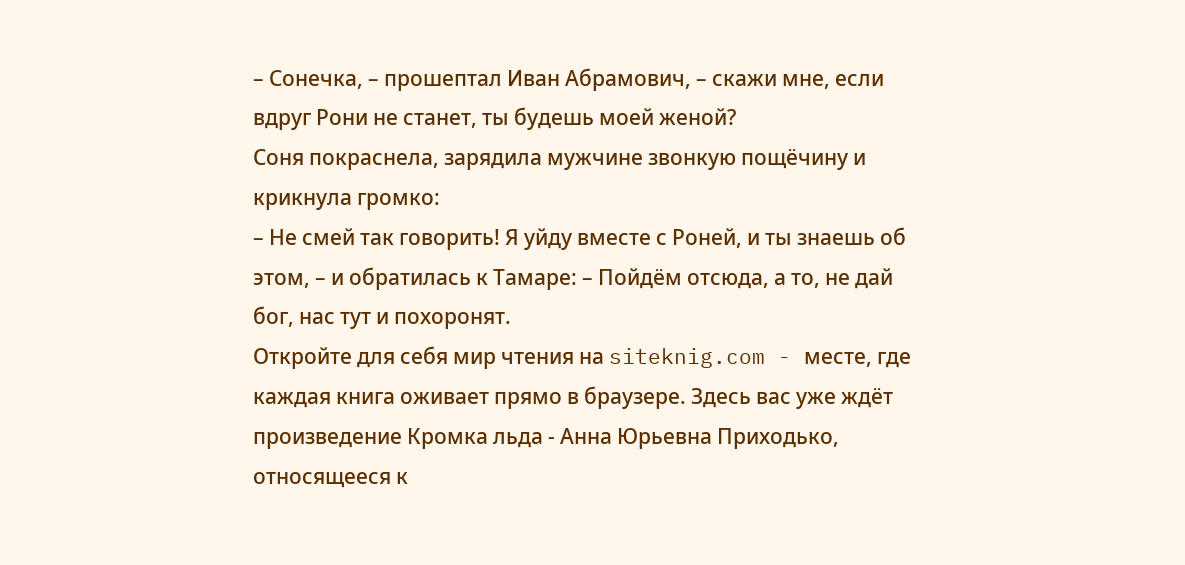– Сонечка, – прошептал Иван Абрамович, – скажи мне, если вдруг Рони не станет, ты будешь моей женой?
Соня покраснела, зарядила мужчине звонкую пощёчину и крикнула громко:
– Не смей так говорить! Я уйду вместе с Роней, и ты знаешь об этом, – и обратилась к Тамаре: – Пойдём отсюда, а то, не дай бог, нас тут и похоронят.
Откройте для себя мир чтения на siteknig.com - месте, где каждая книга оживает прямо в браузере. Здесь вас уже ждёт произведение Кромка льда - Анна Юрьевна Приходько, относящееся к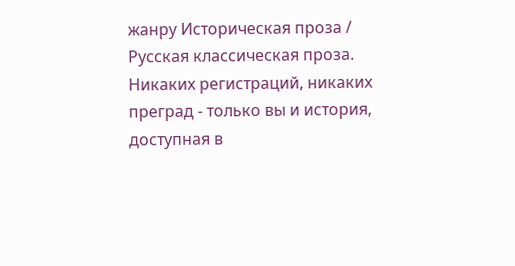жанру Историческая проза / Русская классическая проза. Никаких регистраций, никаких преград - только вы и история, доступная в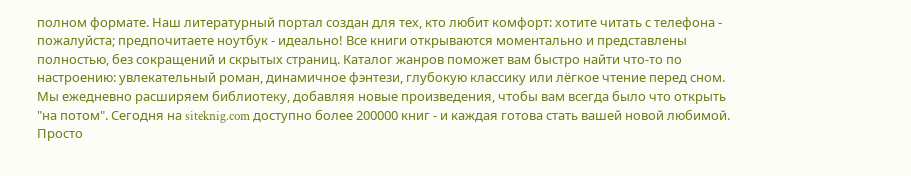полном формате. Наш литературный портал создан для тех, кто любит комфорт: хотите читать с телефона - пожалуйста; предпочитаете ноутбук - идеально! Все книги открываются моментально и представлены полностью, без сокращений и скрытых страниц. Каталог жанров поможет вам быстро найти что-то по настроению: увлекательный роман, динамичное фэнтези, глубокую классику или лёгкое чтение перед сном. Мы ежедневно расширяем библиотеку, добавляя новые произведения, чтобы вам всегда было что открыть "на потом". Сегодня на siteknig.com доступно более 200000 книг - и каждая готова стать вашей новой любимой. Просто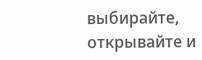выбирайте, открывайте и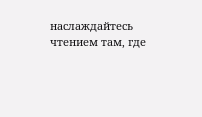наслаждайтесь чтением там, где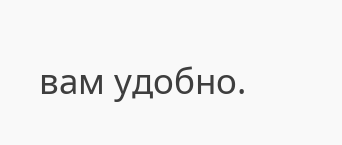вам удобно.